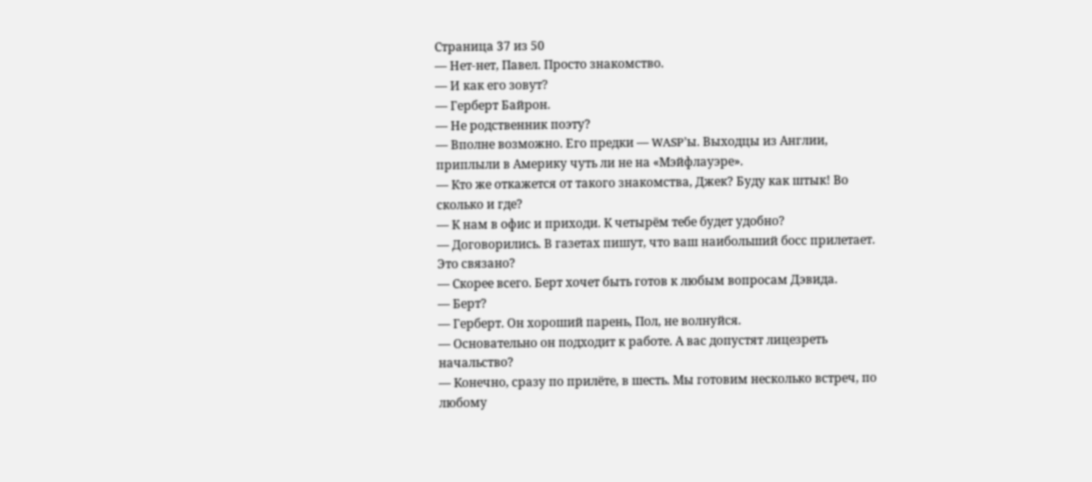Страница 37 из 50
— Нет-нет, Павел. Просто знакомство.
— И как его зовут?
— Герберт Байрон.
— Не родственник поэту?
— Вполне возможно. Его предки — WASP’ы. Выходцы из Англии, приплыли в Америку чуть ли не на «Мэйфлауэре».
— Кто же откажется от такого знакомства, Джек? Буду как штык! Во сколько и где?
— К нам в офис и приходи. К четырём тебе будет удобно?
— Договорились. В газетах пишут, что ваш наибольший босс прилетает. Это связано?
— Скорее всего. Берт хочет быть готов к любым вопросам Дэвида.
— Берт?
— Герберт. Он хороший парень, Пол, не волнуйся.
— Основательно он подходит к работе. А вас допустят лицезреть начальство?
— Конечно, сразу по прилёте, в шесть. Мы готовим несколько встреч, по любому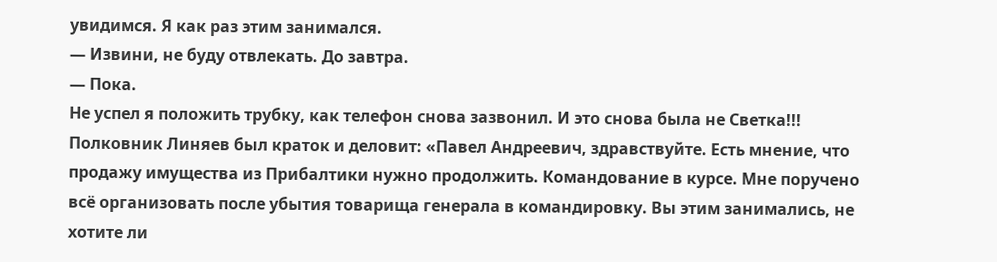увидимся. Я как раз этим занимался.
— Извини, не буду отвлекать. До завтра.
— Пока.
Не успел я положить трубку, как телефон снова зазвонил. И это снова была не Светка!!! Полковник Линяев был краток и деловит: «Павел Андреевич, здравствуйте. Есть мнение, что продажу имущества из Прибалтики нужно продолжить. Командование в курсе. Мне поручено всё организовать после убытия товарища генерала в командировку. Вы этим занимались, не хотите ли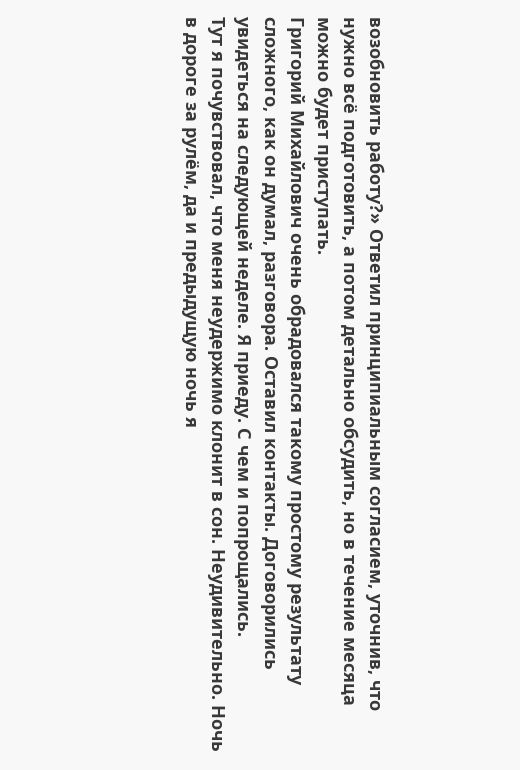возобновить работу?» Ответил принципиальным согласием, уточнив, что нужно всё подготовить, а потом детально обсудить, но в течение месяца можно будет приступать.
Григорий Михайлович очень обрадовался такому простому результату сложного, как он думал, разговора. Оставил контакты. Договорились увидеться на следующей неделе. Я приеду. С чем и попрощались.
Тут я почувствовал, что меня неудержимо клонит в сон. Неудивительно. Ночь в дороге за рулём, да и предыдущую ночь я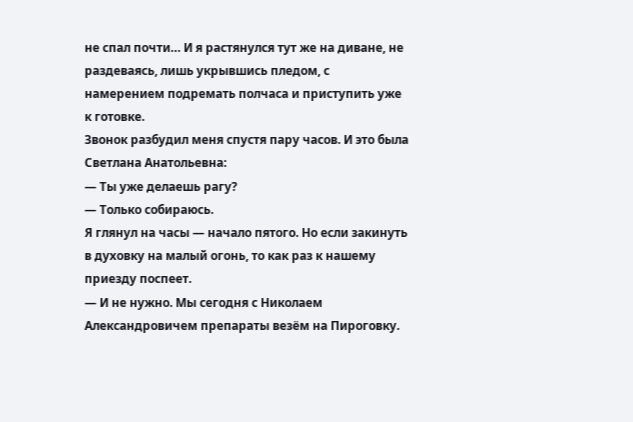не спал почти… И я растянулся тут же на диване, не раздеваясь, лишь укрывшись пледом, с намерением подремать полчаса и приступить уже к готовке.
Звонок разбудил меня спустя пару часов. И это была Светлана Анатольевна:
— Ты уже делаешь рагу?
— Только собираюсь.
Я глянул на часы — начало пятого. Но если закинуть в духовку на малый огонь, то как раз к нашему приезду поспеет.
— И не нужно. Мы сегодня с Николаем Александровичем препараты везём на Пироговку.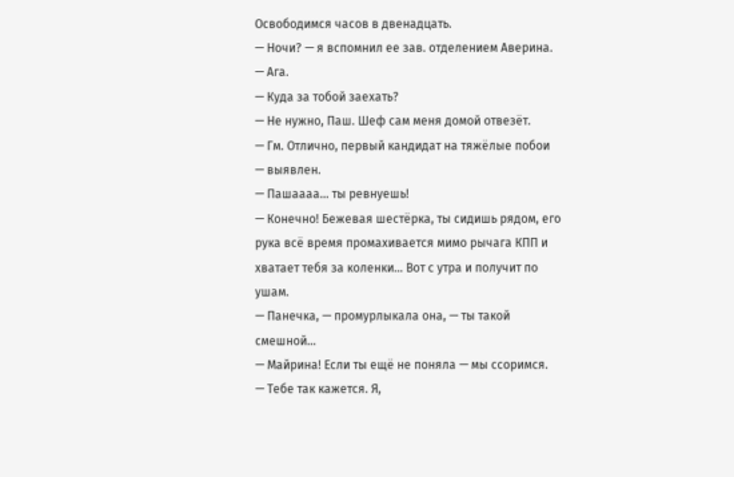Освободимся часов в двенадцать.
— Ночи? — я вспомнил ее зав. отделением Аверина.
— Ага.
— Куда за тобой заехать?
— Не нужно, Паш. Шеф сам меня домой отвезёт.
— Гм. Отлично, первый кандидат на тяжёлые побои — выявлен.
— Пашаааа… ты ревнуешь!
— Конечно! Бежевая шестёрка, ты сидишь рядом, его рука всё время промахивается мимо рычага КПП и хватает тебя за коленки… Вот с утра и получит по ушам.
— Панечка, — промурлыкала она, — ты такой смешной…
— Майрина! Если ты ещё не поняла — мы ссоримся.
— Тебе так кажется. Я,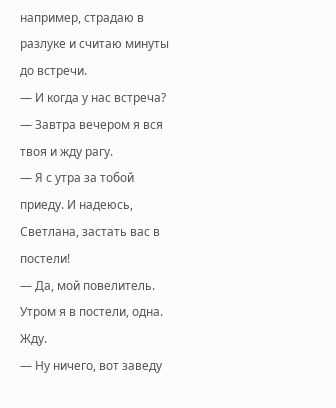например, страдаю в разлуке и считаю минуты до встречи.
— И когда у нас встреча?
— Завтра вечером я вся твоя и жду рагу.
— Я с утра за тобой приеду. И надеюсь, Светлана, застать вас в постели!
— Да, мой повелитель. Утром я в постели, одна. Жду.
— Ну ничего, вот заведу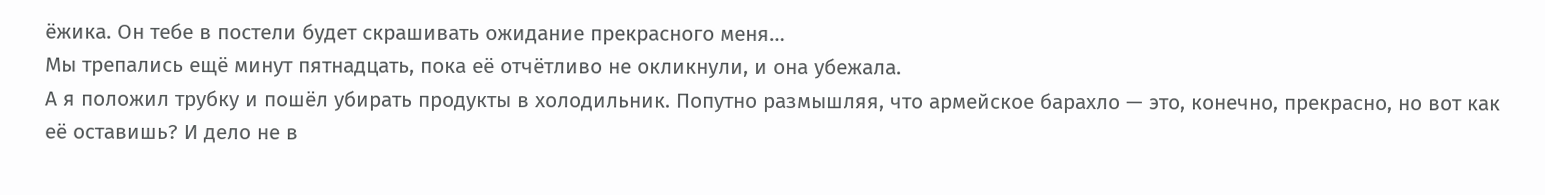ёжика. Он тебе в постели будет скрашивать ожидание прекрасного меня…
Мы трепались ещё минут пятнадцать, пока её отчётливо не окликнули, и она убежала.
А я положил трубку и пошёл убирать продукты в холодильник. Попутно размышляя, что армейское барахло — это, конечно, прекрасно, но вот как её оставишь? И дело не в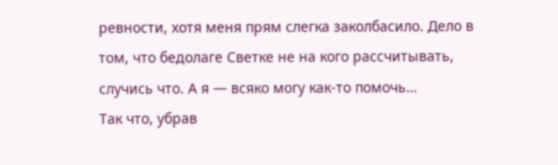ревности, хотя меня прям слегка заколбасило. Дело в том, что бедолаге Светке не на кого рассчитывать, случись что. А я — всяко могу как-то помочь…
Так что, убрав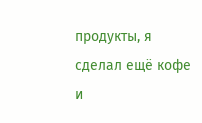продукты, я сделал ещё кофе и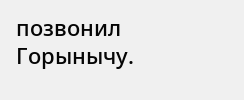позвонил Горынычу.